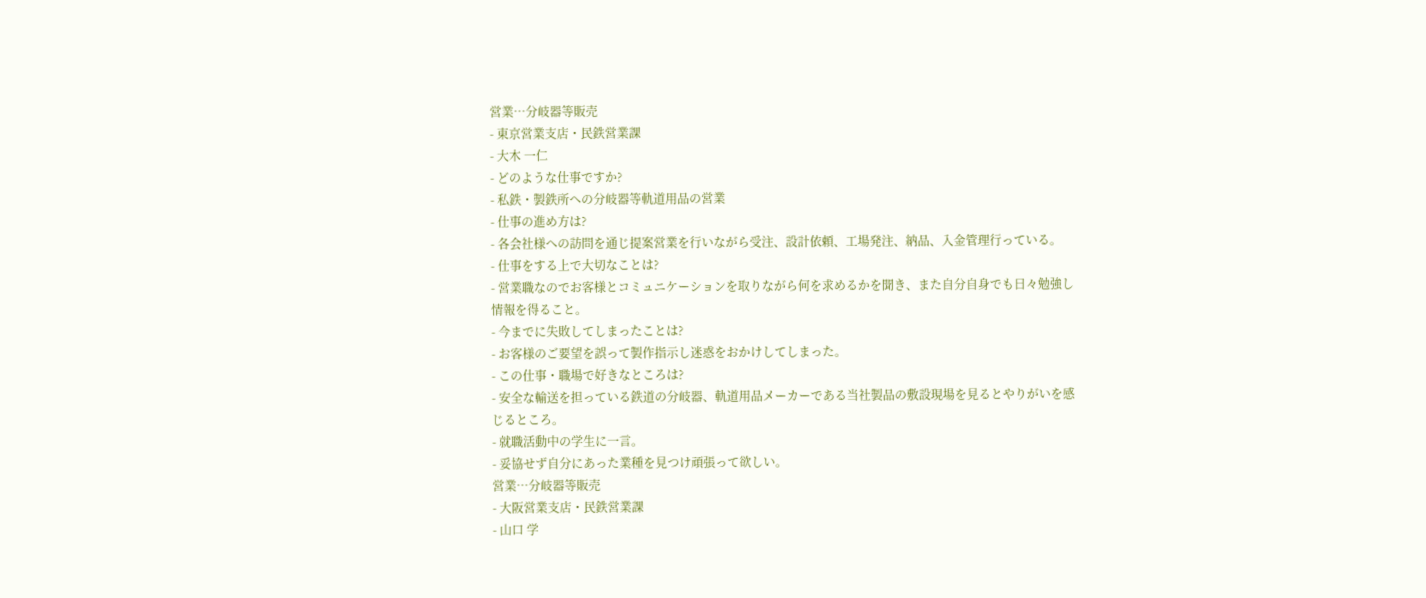営業…分岐器等販売
- 東京営業支店・民鉄営業課
- 大木 一仁
- どのような仕事ですか?
- 私鉄・製鉄所への分岐器等軌道用品の営業
- 仕事の進め方は?
- 各会社様への訪問を通じ提案営業を行いながら受注、設計依頼、工場発注、納品、入金管理行っている。
- 仕事をする上で大切なことは?
- 営業職なのでお客様とコミュニケーションを取りながら何を求めるかを聞き、また自分自身でも日々勉強し情報を得ること。
- 今までに失敗してしまったことは?
- お客様のご要望を誤って製作指示し迷惑をおかけしてしまった。
- この仕事・職場で好きなところは?
- 安全な輸送を担っている鉄道の分岐器、軌道用品メーカーである当社製品の敷設現場を見るとやりがいを感じるところ。
- 就職活動中の学生に一言。
- 妥協せず自分にあった業種を見つけ頑張って欲しい。
営業…分岐器等販売
- 大阪営業支店・民鉄営業課
- 山口 学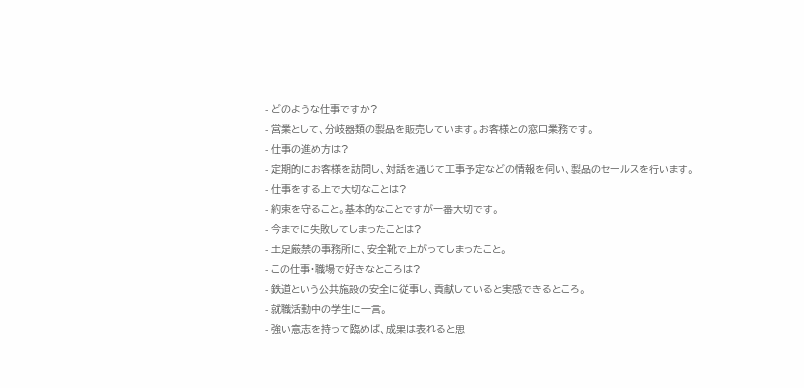- どのような仕事ですか?
- 営業として、分岐器類の製品を販売しています。お客様との窓口業務です。
- 仕事の進め方は?
- 定期的にお客様を訪問し、対話を通じて工事予定などの情報を伺い、製品のセールスを行います。
- 仕事をする上で大切なことは?
- 約束を守ること。基本的なことですが一番大切です。
- 今までに失敗してしまったことは?
- 土足厳禁の事務所に、安全靴で上がってしまったこと。
- この仕事・職場で好きなところは?
- 鉄道という公共施設の安全に従事し、貢献していると実感できるところ。
- 就職活動中の学生に一言。
- 強い意志を持って臨めば、成果は表れると思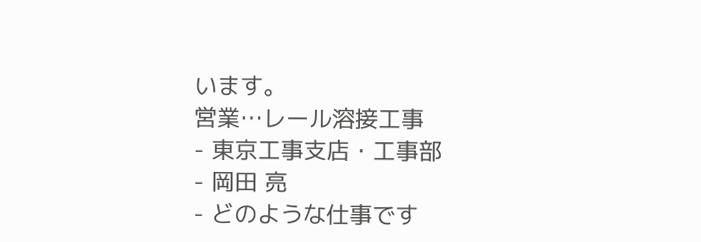います。
営業…レール溶接工事
- 東京工事支店・工事部
- 岡田 亮
- どのような仕事です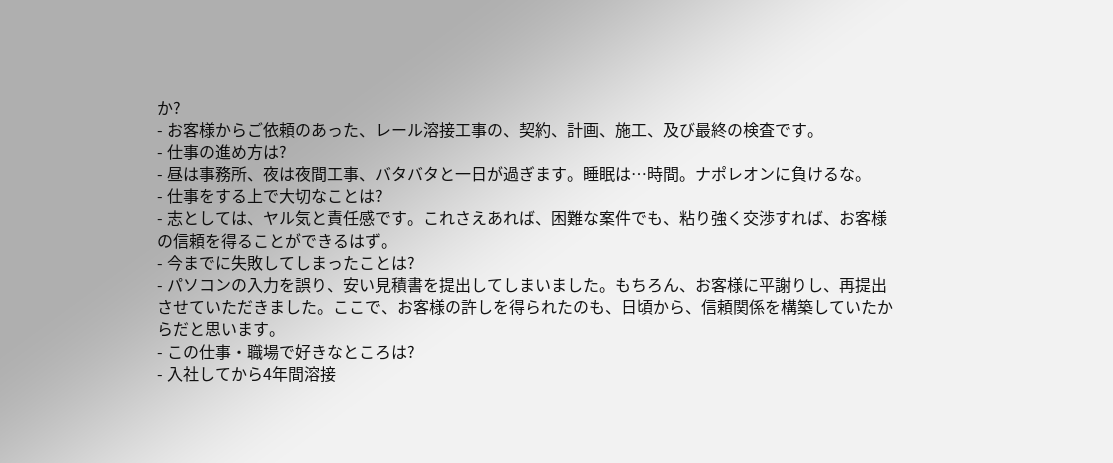か?
- お客様からご依頼のあった、レール溶接工事の、契約、計画、施工、及び最終の検査です。
- 仕事の進め方は?
- 昼は事務所、夜は夜間工事、バタバタと一日が過ぎます。睡眠は…時間。ナポレオンに負けるな。
- 仕事をする上で大切なことは?
- 志としては、ヤル気と責任感です。これさえあれば、困難な案件でも、粘り強く交渉すれば、お客様の信頼を得ることができるはず。
- 今までに失敗してしまったことは?
- パソコンの入力を誤り、安い見積書を提出してしまいました。もちろん、お客様に平謝りし、再提出させていただきました。ここで、お客様の許しを得られたのも、日頃から、信頼関係を構築していたからだと思います。
- この仕事・職場で好きなところは?
- 入社してから4年間溶接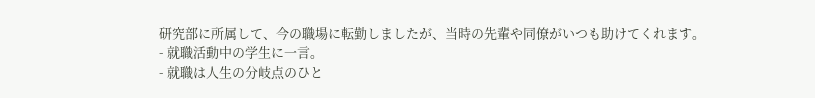研究部に所属して、今の職場に転勤しましたが、当時の先輩や同僚がいつも助けてくれます。
- 就職活動中の学生に一言。
- 就職は人生の分岐点のひと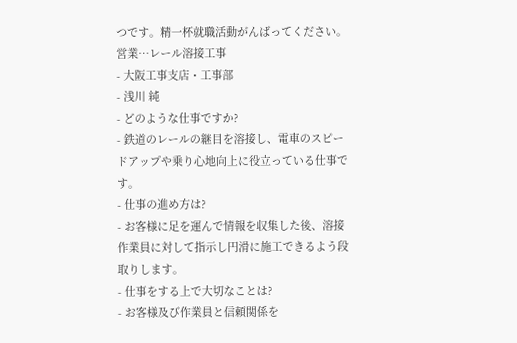つです。精一杯就職活動がんばってください。
営業…レール溶接工事
- 大阪工事支店・工事部
- 浅川 純
- どのような仕事ですか?
- 鉄道のレールの継目を溶接し、電車のスピードアップや乗り心地向上に役立っている仕事です。
- 仕事の進め方は?
- お客様に足を運んで情報を収集した後、溶接作業員に対して指示し円滑に施工できるよう段取りします。
- 仕事をする上で大切なことは?
- お客様及び作業員と信頼関係を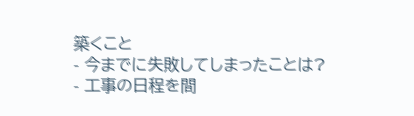築くこと
- 今までに失敗してしまったことは?
- 工事の日程を間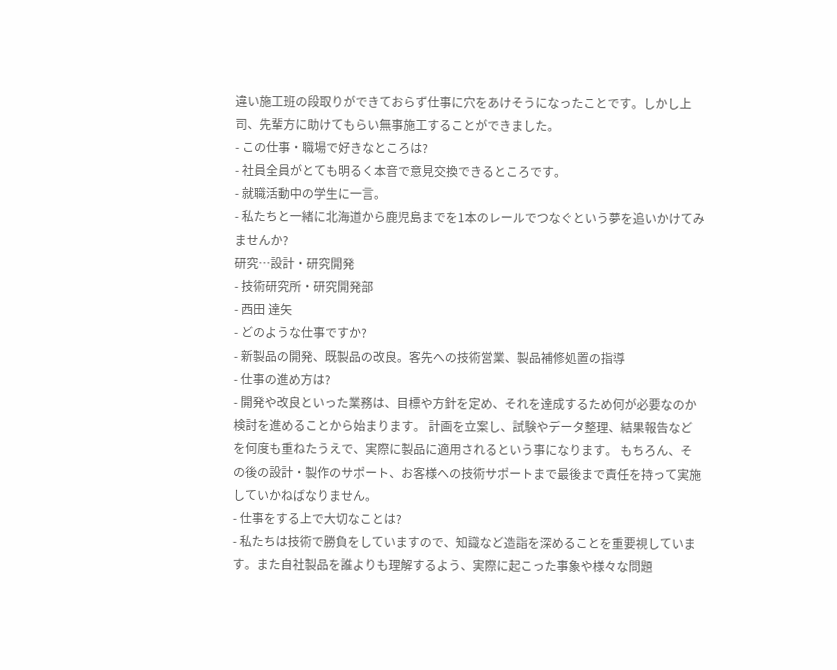違い施工班の段取りができておらず仕事に穴をあけそうになったことです。しかし上司、先輩方に助けてもらい無事施工することができました。
- この仕事・職場で好きなところは?
- 社員全員がとても明るく本音で意見交換できるところです。
- 就職活動中の学生に一言。
- 私たちと一緒に北海道から鹿児島までを1本のレールでつなぐという夢を追いかけてみませんか?
研究…設計・研究開発
- 技術研究所・研究開発部
- 西田 達矢
- どのような仕事ですか?
- 新製品の開発、既製品の改良。客先への技術営業、製品補修処置の指導
- 仕事の進め方は?
- 開発や改良といった業務は、目標や方針を定め、それを達成するため何が必要なのか検討を進めることから始まります。 計画を立案し、試験やデータ整理、結果報告などを何度も重ねたうえで、実際に製品に適用されるという事になります。 もちろん、その後の設計・製作のサポート、お客様への技術サポートまで最後まで責任を持って実施していかねばなりません。
- 仕事をする上で大切なことは?
- 私たちは技術で勝負をしていますので、知識など造詣を深めることを重要視しています。また自社製品を誰よりも理解するよう、実際に起こった事象や様々な問題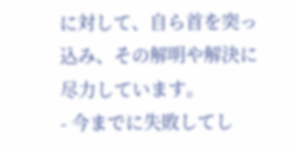に対して、自ら首を突っ込み、その解明や解決に尽力しています。
- 今までに失敗してし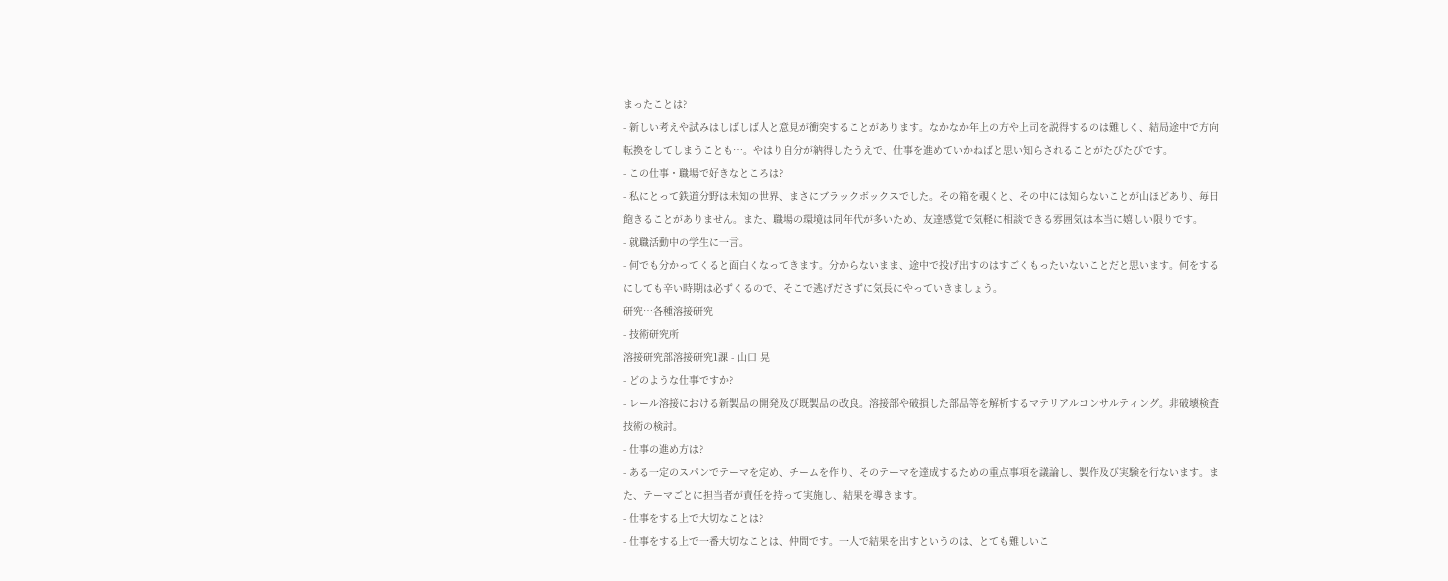まったことは?
- 新しい考えや試みはしばしば人と意見が衝突することがあります。なかなか年上の方や上司を説得するのは難しく、結局途中で方向転換をしてしまうことも…。やはり自分が納得したうえで、仕事を進めていかねばと思い知らされることがたびたびです。
- この仕事・職場で好きなところは?
- 私にとって鉄道分野は未知の世界、まさにブラックボックスでした。その箱を覗くと、その中には知らないことが山ほどあり、毎日飽きることがありません。また、職場の環境は同年代が多いため、友達感覚で気軽に相談できる雰囲気は本当に嬉しい限りです。
- 就職活動中の学生に一言。
- 何でも分かってくると面白くなってきます。分からないまま、途中で投げ出すのはすごくもったいないことだと思います。何をするにしても辛い時期は必ずくるので、そこで逃げださずに気長にやっていきましょう。
研究…各種溶接研究
- 技術研究所
溶接研究部溶接研究1課 - 山口 晃
- どのような仕事ですか?
- レール溶接における新製品の開発及び既製品の改良。溶接部や破損した部品等を解析するマテリアルコンサルティング。非破壊検査技術の検討。
- 仕事の進め方は?
- ある一定のスパンでテーマを定め、チームを作り、そのテーマを達成するための重点事項を議論し、製作及び実験を行ないます。また、テーマごとに担当者が責任を持って実施し、結果を導きます。
- 仕事をする上で大切なことは?
- 仕事をする上で一番大切なことは、仲間です。一人で結果を出すというのは、とても難しいこ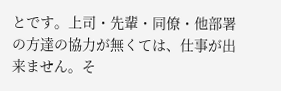とです。上司・先輩・同僚・他部署の方達の協力が無くては、仕事が出来ません。そ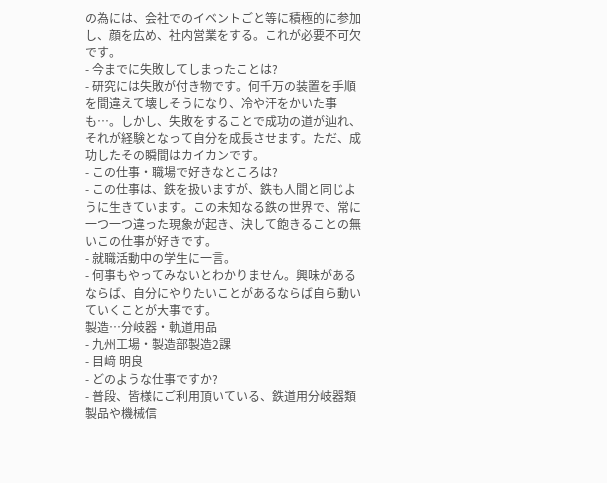の為には、会社でのイベントごと等に積極的に参加し、顔を広め、社内営業をする。これが必要不可欠です。
- 今までに失敗してしまったことは?
- 研究には失敗が付き物です。何千万の装置を手順を間違えて壊しそうになり、冷や汗をかいた事も…。しかし、失敗をすることで成功の道が辿れ、それが経験となって自分を成長させます。ただ、成功したその瞬間はカイカンです。
- この仕事・職場で好きなところは?
- この仕事は、鉄を扱いますが、鉄も人間と同じように生きています。この未知なる鉄の世界で、常に一つ一つ違った現象が起き、決して飽きることの無いこの仕事が好きです。
- 就職活動中の学生に一言。
- 何事もやってみないとわかりません。興味があるならば、自分にやりたいことがあるならば自ら動いていくことが大事です。
製造…分岐器・軌道用品
- 九州工場・製造部製造2課
- 目﨑 明良
- どのような仕事ですか?
- 普段、皆様にご利用頂いている、鉄道用分岐器類製品や機械信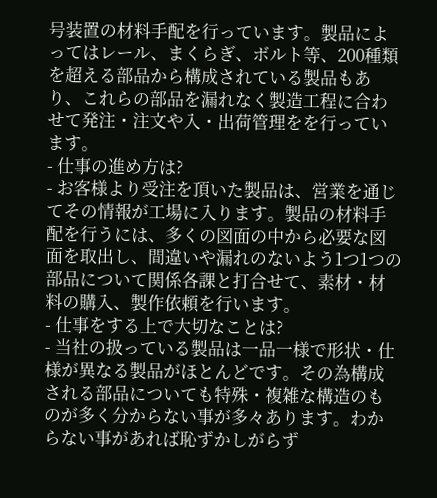号装置の材料手配を行っています。製品によってはレール、まくらぎ、ボルト等、200種類を超える部品から構成されている製品もあり、これらの部品を漏れなく製造工程に合わせて発注・注文や入・出荷管理をを行っています。
- 仕事の進め方は?
- お客様より受注を頂いた製品は、営業を通じてその情報が工場に入ります。製品の材料手配を行うには、多くの図面の中から必要な図面を取出し、間違いや漏れのないよう1つ1つの部品について関係各課と打合せて、素材・材料の購入、製作依頼を行います。
- 仕事をする上で大切なことは?
- 当社の扱っている製品は一品一様で形状・仕様が異なる製品がほとんどです。その為構成される部品についても特殊・複雑な構造のものが多く分からない事が多々あります。わからない事があれば恥ずかしがらず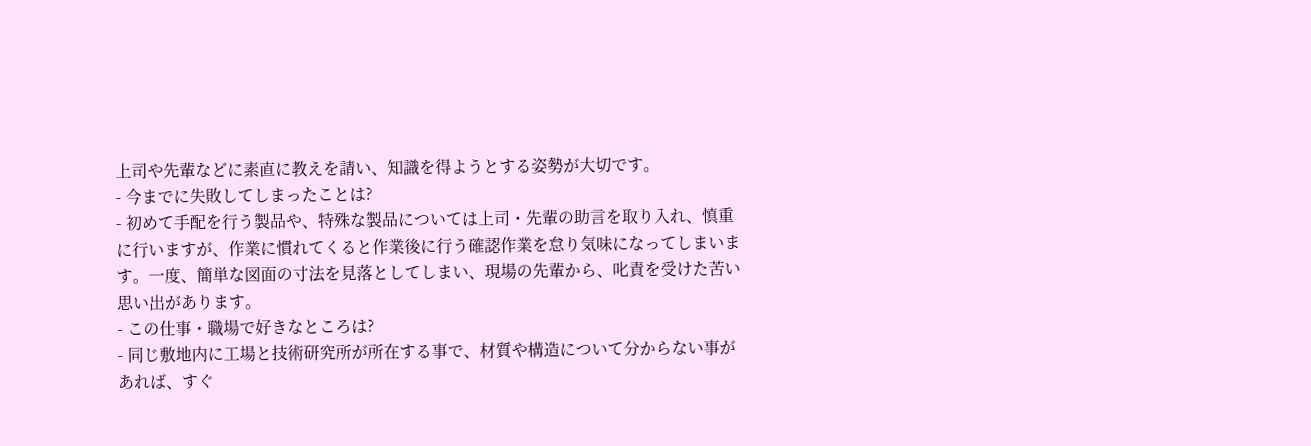上司や先輩などに素直に教えを請い、知識を得ようとする姿勢が大切です。
- 今までに失敗してしまったことは?
- 初めて手配を行う製品や、特殊な製品については上司・先輩の助言を取り入れ、慎重に行いますが、作業に慣れてくると作業後に行う確認作業を怠り気味になってしまいます。一度、簡単な図面の寸法を見落としてしまい、現場の先輩から、叱責を受けた苦い思い出があります。
- この仕事・職場で好きなところは?
- 同じ敷地内に工場と技術研究所が所在する事で、材質や構造について分からない事があれば、すぐ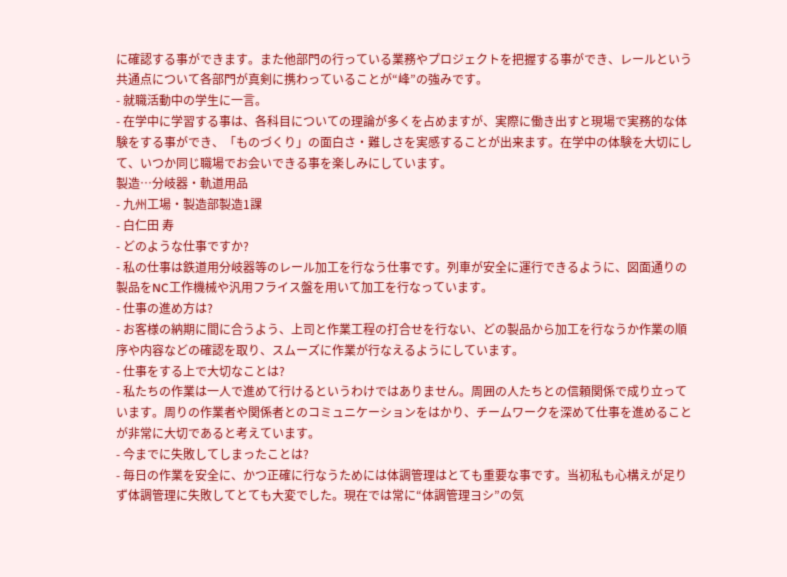に確認する事ができます。また他部門の行っている業務やプロジェクトを把握する事ができ、レールという共通点について各部門が真剣に携わっていることが“峰”の強みです。
- 就職活動中の学生に一言。
- 在学中に学習する事は、各科目についての理論が多くを占めますが、実際に働き出すと現場で実務的な体験をする事ができ、「ものづくり」の面白さ・難しさを実感することが出来ます。在学中の体験を大切にして、いつか同じ職場でお会いできる事を楽しみにしています。
製造…分岐器・軌道用品
- 九州工場・製造部製造1課
- 白仁田 寿
- どのような仕事ですか?
- 私の仕事は鉄道用分岐器等のレール加工を行なう仕事です。列車が安全に運行できるように、図面通りの製品をNC工作機械や汎用フライス盤を用いて加工を行なっています。
- 仕事の進め方は?
- お客様の納期に間に合うよう、上司と作業工程の打合せを行ない、どの製品から加工を行なうか作業の順序や内容などの確認を取り、スムーズに作業が行なえるようにしています。
- 仕事をする上で大切なことは?
- 私たちの作業は一人で進めて行けるというわけではありません。周囲の人たちとの信頼関係で成り立っています。周りの作業者や関係者とのコミュニケーションをはかり、チームワークを深めて仕事を進めることが非常に大切であると考えています。
- 今までに失敗してしまったことは?
- 毎日の作業を安全に、かつ正確に行なうためには体調管理はとても重要な事です。当初私も心構えが足りず体調管理に失敗してとても大変でした。現在では常に“体調管理ヨシ”の気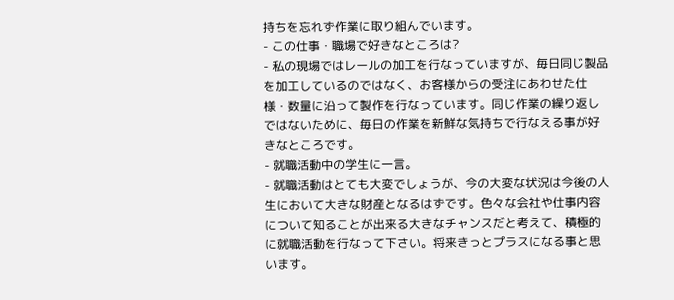持ちを忘れず作業に取り組んでいます。
- この仕事・職場で好きなところは?
- 私の現場ではレールの加工を行なっていますが、毎日同じ製品を加工しているのではなく、お客様からの受注にあわせた仕様・数量に沿って製作を行なっています。同じ作業の繰り返しではないために、毎日の作業を新鮮な気持ちで行なえる事が好きなところです。
- 就職活動中の学生に一言。
- 就職活動はとても大変でしょうが、今の大変な状況は今後の人生において大きな財産となるはずです。色々な会社や仕事内容について知ることが出来る大きなチャンスだと考えて、積極的に就職活動を行なって下さい。将来きっとプラスになる事と思います。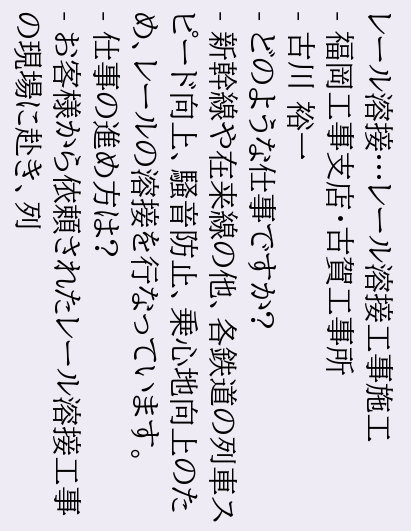レール溶接…レール溶接工事施工
- 福岡工事支店・古賀工事所
- 古川 裕一
- どのような仕事ですか?
- 新幹線や在来線の他、各鉄道の列車スピード向上、騒音防止、乗心地向上のため、レールの溶接を行なっています。
- 仕事の進め方は?
- お客様から依頼されたレール溶接工事の現場に赴き、列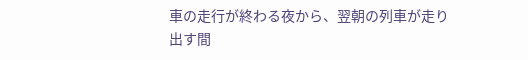車の走行が終わる夜から、翌朝の列車が走り出す間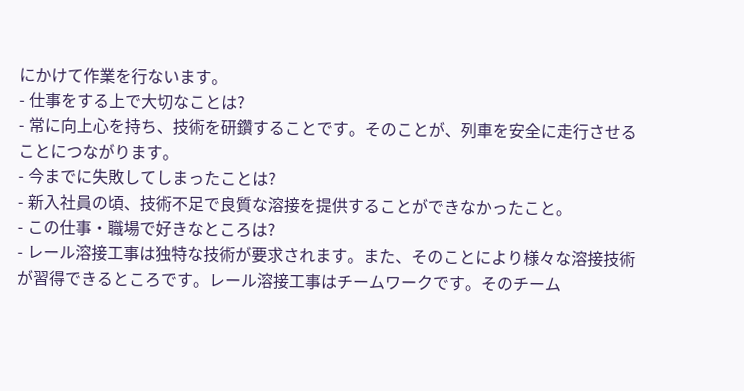にかけて作業を行ないます。
- 仕事をする上で大切なことは?
- 常に向上心を持ち、技術を研鑽することです。そのことが、列車を安全に走行させることにつながります。
- 今までに失敗してしまったことは?
- 新入社員の頃、技術不足で良質な溶接を提供することができなかったこと。
- この仕事・職場で好きなところは?
- レール溶接工事は独特な技術が要求されます。また、そのことにより様々な溶接技術が習得できるところです。レール溶接工事はチームワークです。そのチーム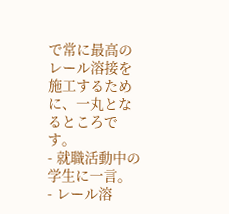で常に最高のレール溶接を施工するために、一丸となるところです。
- 就職活動中の学生に一言。
- レール溶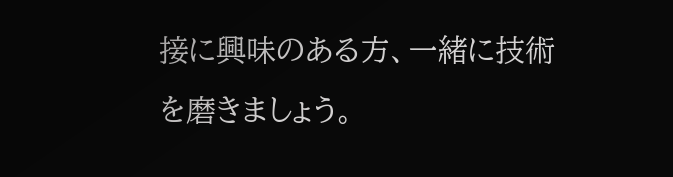接に興味のある方、一緒に技術を磨きましょう。